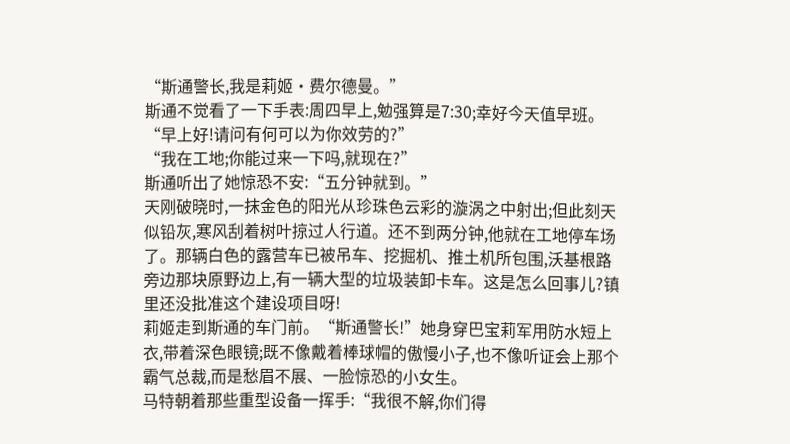“斯通警长,我是莉姬·费尔德曼。”
斯通不觉看了一下手表:周四早上,勉强算是7:30;幸好今天值早班。“早上好!请问有何可以为你效劳的?”
“我在工地;你能过来一下吗,就现在?”
斯通听出了她惊恐不安:“五分钟就到。”
天刚破晓时,一抹金色的阳光从珍珠色云彩的漩涡之中射出;但此刻天似铅灰,寒风刮着树叶掠过人行道。还不到两分钟,他就在工地停车场了。那辆白色的露营车已被吊车、挖掘机、推土机所包围,沃基根路旁边那块原野边上,有一辆大型的垃圾装卸卡车。这是怎么回事儿?镇里还没批准这个建设项目呀!
莉姬走到斯通的车门前。“斯通警长!”她身穿巴宝莉军用防水短上衣,带着深色眼镜;既不像戴着棒球帽的傲慢小子,也不像听证会上那个霸气总裁,而是愁眉不展、一脸惊恐的小女生。
马特朝着那些重型设备一挥手:“我很不解,你们得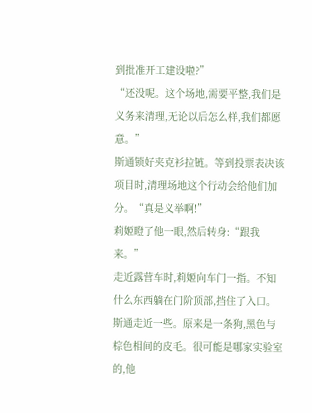到批准开工建设啦?”
“还没呢。这个场地,需要平整,我们是义务来清理,无论以后怎么样,我们都愿意。”
斯通锁好夹克衫拉链。等到投票表决该项目时,清理场地这个行动会给他们加分。“真是义举啊!”
莉姬瞪了他一眼,然后转身:“跟我来。”
走近露营车时,莉姬向车门一指。不知什么东西躺在门阶顶部,挡住了入口。斯通走近一些。原来是一条狗,黑色与棕色相间的皮毛。很可能是哪家实验室的,他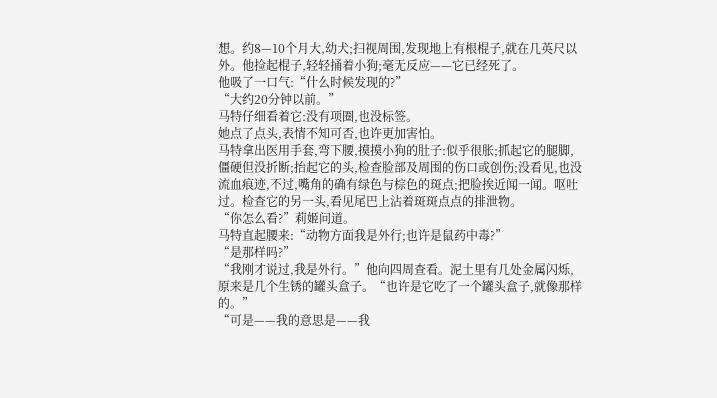想。约8—10个月大,幼犬;扫视周围,发现地上有根棍子,就在几英尺以外。他捡起棍子,轻轻捅着小狗;毫无反应——它已经死了。
他吸了一口气:“什么时候发现的?”
“大约20分钟以前。”
马特仔细看着它:没有项圈,也没标签。
她点了点头,表情不知可否,也许更加害怕。
马特拿出医用手套,弯下腰,摸摸小狗的肚子:似乎很胀;抓起它的腿脚,僵硬但没折断;抬起它的头,检查脸部及周围的伤口或创伤;没看见,也没流血痕迹,不过,嘴角的确有绿色与棕色的斑点;把脸挨近闻一闻。呕吐过。检查它的另一头,看见尾巴上沾着斑斑点点的排泄物。
“你怎么看?”莉姬问道。
马特直起腰来:“动物方面我是外行;也许是鼠药中毒?”
“是那样吗?”
“我刚才说过,我是外行。”他向四周查看。泥土里有几处金属闪烁,原来是几个生锈的罐头盒子。“也许是它吃了一个罐头盒子,就像那样的。”
“可是——我的意思是——我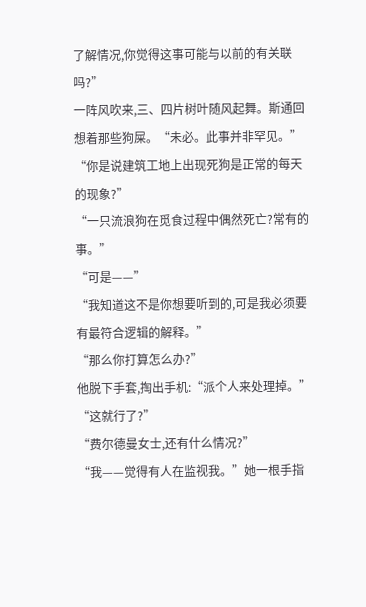了解情况,你觉得这事可能与以前的有关联吗?”
一阵风吹来,三、四片树叶随风起舞。斯通回想着那些狗屎。“未必。此事并非罕见。”
“你是说建筑工地上出现死狗是正常的每天的现象?”
“一只流浪狗在觅食过程中偶然死亡?常有的事。”
“可是——”
“我知道这不是你想要听到的,可是我必须要有最符合逻辑的解释。”
“那么你打算怎么办?”
他脱下手套,掏出手机:“派个人来处理掉。”
“这就行了?”
“费尔德曼女士,还有什么情况?”
“我——觉得有人在监视我。”她一根手指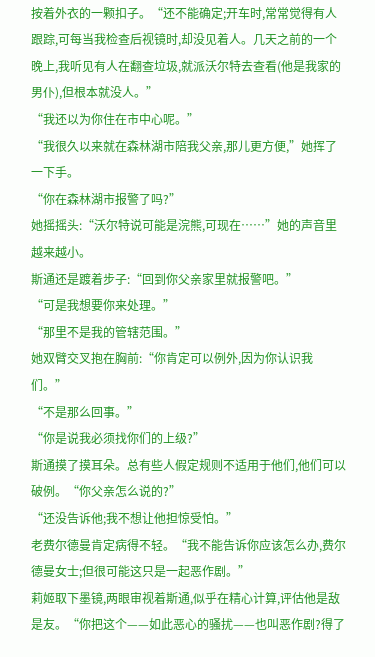按着外衣的一颗扣子。“还不能确定;开车时,常常觉得有人跟踪,可每当我检查后视镜时,却没见着人。几天之前的一个晚上,我听见有人在翻查垃圾,就派沃尔特去查看(他是我家的男仆),但根本就没人。”
“我还以为你住在市中心呢。”
“我很久以来就在森林湖市陪我父亲,那儿更方便,”她挥了一下手。
“你在森林湖市报警了吗?”
她摇摇头:“沃尔特说可能是浣熊,可现在……”她的声音里越来越小。
斯通还是踱着步子:“回到你父亲家里就报警吧。”
“可是我想要你来处理。”
“那里不是我的管辖范围。”
她双臂交叉抱在胸前:“你肯定可以例外,因为你认识我们。”
“不是那么回事。”
“你是说我必须找你们的上级?”
斯通摸了摸耳朵。总有些人假定规则不适用于他们,他们可以破例。“你父亲怎么说的?”
“还没告诉他;我不想让他担惊受怕。”
老费尔德曼肯定病得不轻。“我不能告诉你应该怎么办,费尔德曼女士;但很可能这只是一起恶作剧。”
莉姬取下墨镜,两眼审视着斯通,似乎在精心计算,评估他是敌是友。“你把这个——如此恶心的骚扰——也叫恶作剧?得了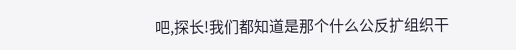吧,探长!我们都知道是那个什么公反扩组织干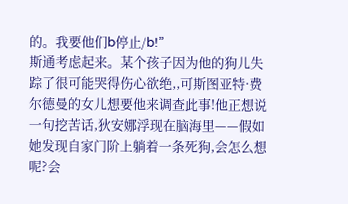的。我要他们b停止/b!”
斯通考虑起来。某个孩子因为他的狗儿失踪了很可能哭得伤心欲绝,,可斯图亚特·费尔德曼的女儿想要他来调查此事!他正想说一句挖苦话,狄安娜浮现在脑海里——假如她发现自家门阶上躺着一条死狗,会怎么想呢?会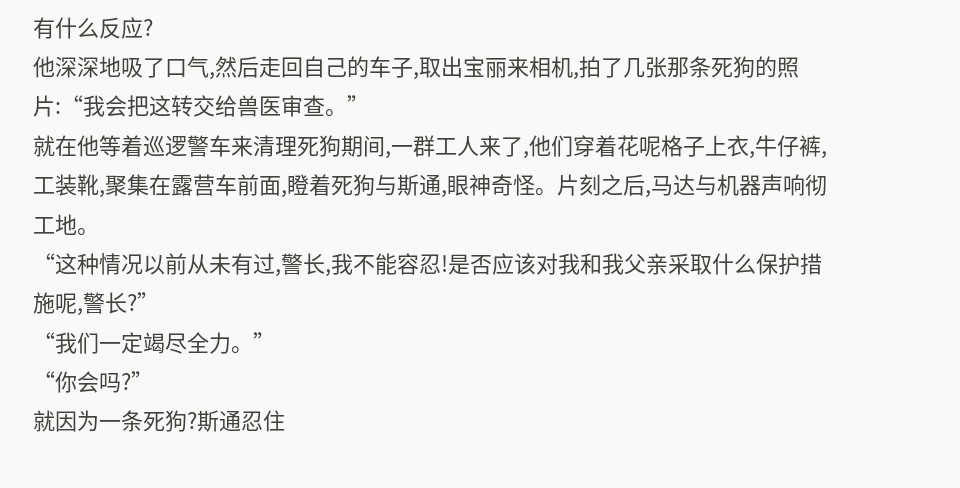有什么反应?
他深深地吸了口气,然后走回自己的车子,取出宝丽来相机,拍了几张那条死狗的照片:“我会把这转交给兽医审查。”
就在他等着巡逻警车来清理死狗期间,一群工人来了,他们穿着花呢格子上衣,牛仔裤,工装靴,聚集在露营车前面,瞪着死狗与斯通,眼神奇怪。片刻之后,马达与机器声响彻工地。
“这种情况以前从未有过,警长,我不能容忍!是否应该对我和我父亲采取什么保护措施呢,警长?”
“我们一定竭尽全力。”
“你会吗?”
就因为一条死狗?斯通忍住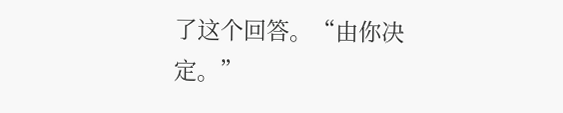了这个回答。“由你决定。”